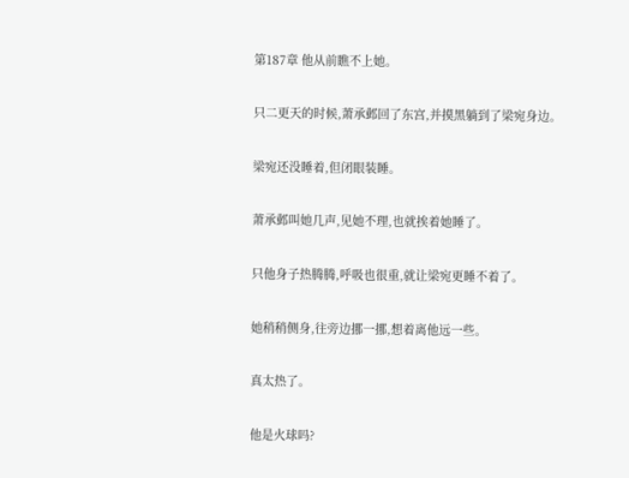第187章 他从前瞧不上她。

只二更天的时候,萧承邺回了东宫,并摸黑躺到了梁宛身边。

梁宛还没睡着,但闭眼装睡。

萧承邺叫她几声,见她不理,也就挨着她睡了。

只他身子热腾腾,呼吸也很重,就让梁宛更睡不着了。

她稍稍侧身,往旁边挪一挪,想着离他远一些。

真太热了。

他是火球吗?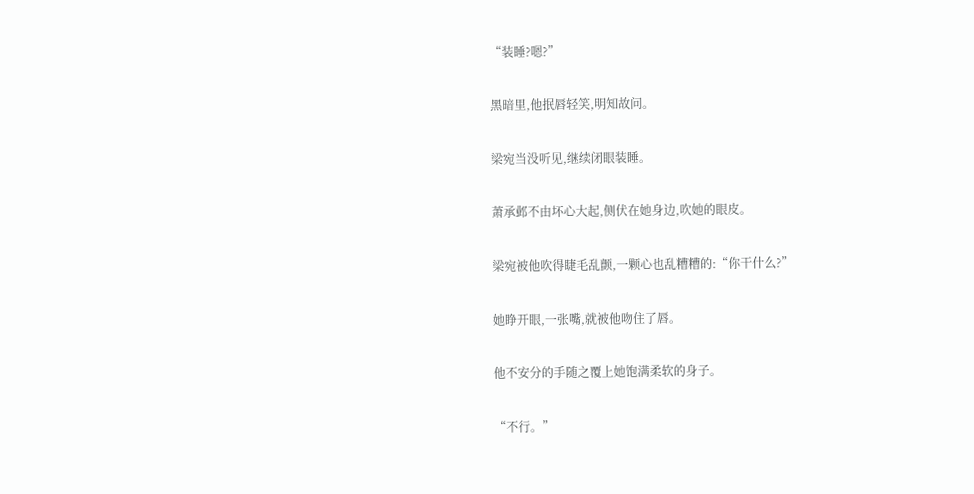“装睡?嗯?”

黑暗里,他抿唇轻笑,明知故问。

梁宛当没听见,继续闭眼装睡。

萧承邺不由坏心大起,侧伏在她身边,吹她的眼皮。

梁宛被他吹得睫毛乱颤,一颗心也乱糟糟的:“你干什么?”

她睁开眼,一张嘴,就被他吻住了唇。

他不安分的手随之覆上她饱满柔软的身子。

“不行。”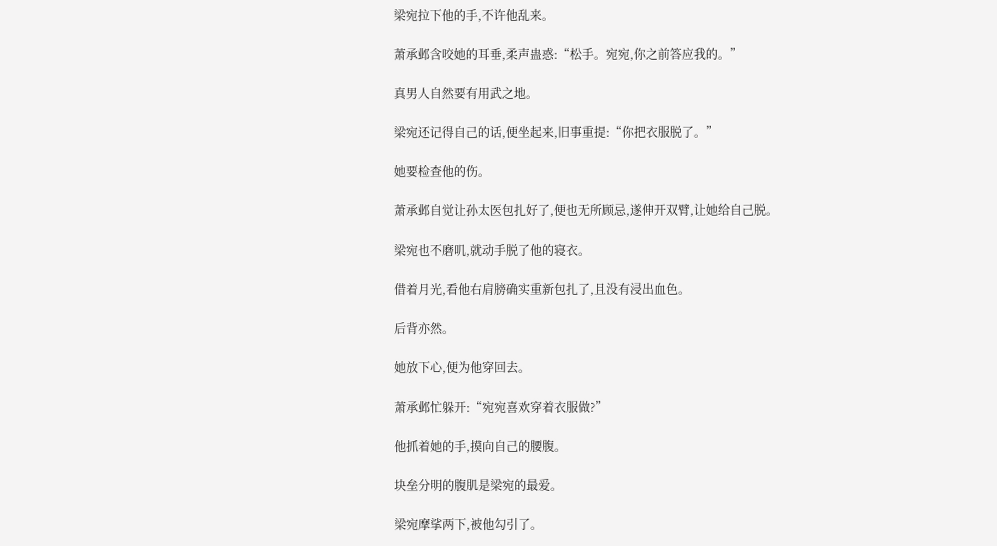梁宛拉下他的手,不许他乱来。

萧承邺含咬她的耳垂,柔声蛊惑:“松手。宛宛,你之前答应我的。”

真男人自然要有用武之地。

梁宛还记得自己的话,便坐起来,旧事重提:“你把衣服脱了。”

她要检查他的伤。

萧承邺自觉让孙太医包扎好了,便也无所顾忌,遂伸开双臂,让她给自己脱。

梁宛也不磨叽,就动手脱了他的寝衣。

借着月光,看他右肩膀确实重新包扎了,且没有浸出血色。

后背亦然。

她放下心,便为他穿回去。

萧承邺忙躲开:“宛宛喜欢穿着衣服做?”

他抓着她的手,摸向自己的腰腹。

块垒分明的腹肌是梁宛的最爱。

梁宛摩挲两下,被他勾引了。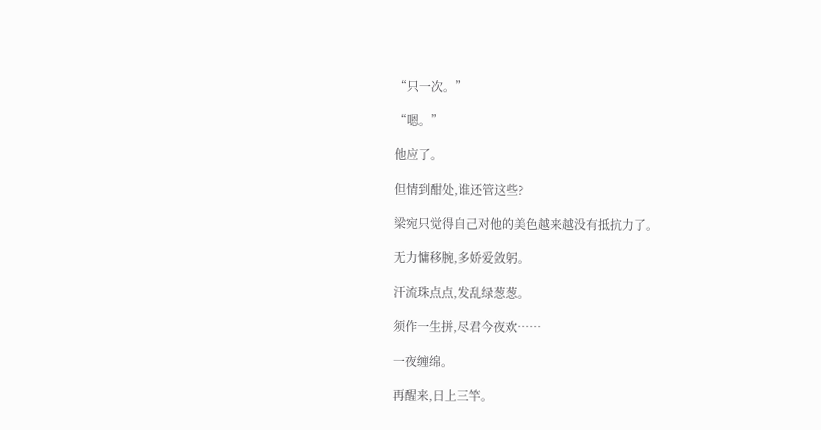“只一次。”

“嗯。”

他应了。

但情到酣处,谁还管这些?

梁宛只觉得自己对他的美色越来越没有抵抗力了。

无力慵移腕,多娇爱敛躬。

汗流珠点点,发乱绿葱葱。

须作一生拼,尽君今夜欢……

一夜缠绵。

再醒来,日上三竿。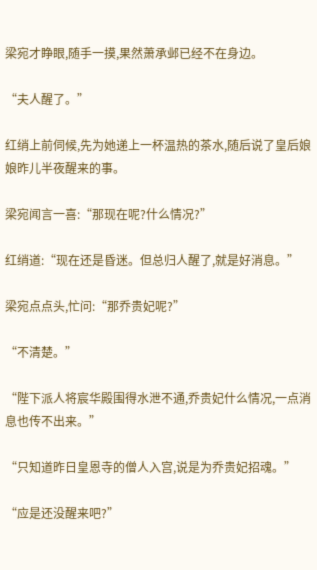梁宛才睁眼,随手一摸,果然萧承邺已经不在身边。

“夫人醒了。”

红绡上前伺候,先为她递上一杯温热的茶水,随后说了皇后娘娘昨儿半夜醒来的事。

梁宛闻言一喜:“那现在呢?什么情况?”

红绡道:“现在还是昏迷。但总归人醒了,就是好消息。”

梁宛点点头,忙问:“那乔贵妃呢?”

“不清楚。”

“陛下派人将宸华殿围得水泄不通,乔贵妃什么情况,一点消息也传不出来。”

“只知道昨日皇恩寺的僧人入宫,说是为乔贵妃招魂。”

“应是还没醒来吧?”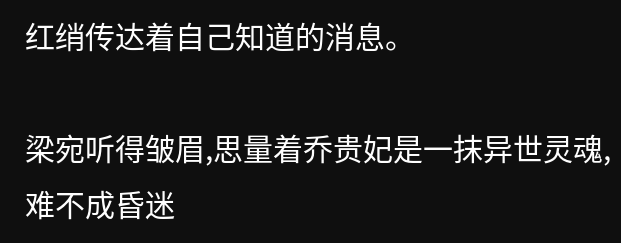红绡传达着自己知道的消息。

梁宛听得皱眉,思量着乔贵妃是一抹异世灵魂,难不成昏迷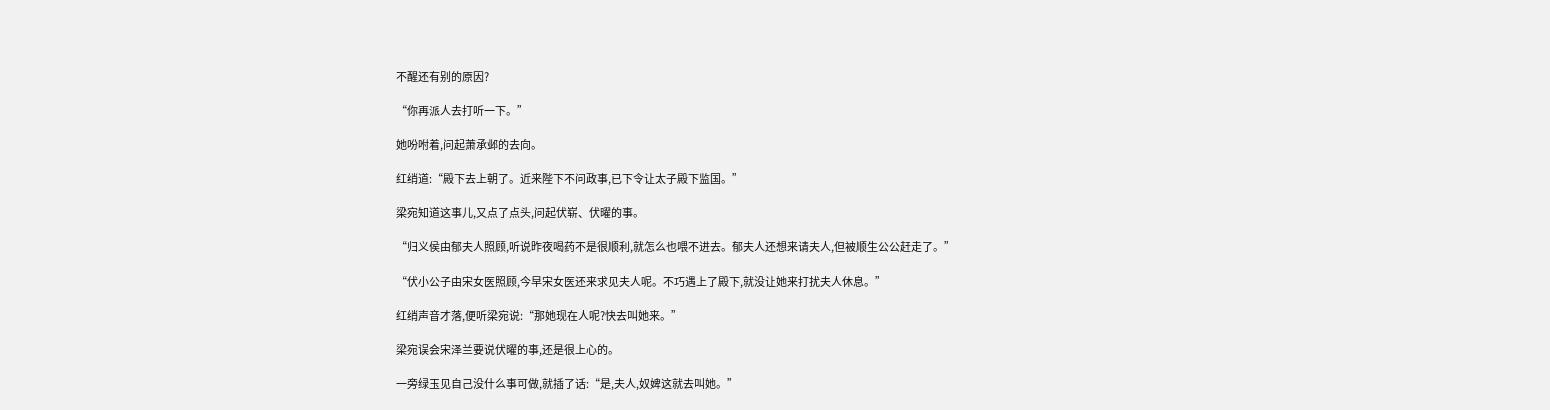不醒还有别的原因?

“你再派人去打听一下。”

她吩咐着,问起萧承邺的去向。

红绡道:“殿下去上朝了。近来陛下不问政事,已下令让太子殿下监国。”

梁宛知道这事儿,又点了点头,问起伏崭、伏曜的事。

“归义侯由郁夫人照顾,听说昨夜喝药不是很顺利,就怎么也喂不进去。郁夫人还想来请夫人,但被顺生公公赶走了。”

“伏小公子由宋女医照顾,今早宋女医还来求见夫人呢。不巧遇上了殿下,就没让她来打扰夫人休息。”

红绡声音才落,便听梁宛说:“那她现在人呢?快去叫她来。”

梁宛误会宋泽兰要说伏曜的事,还是很上心的。

一旁绿玉见自己没什么事可做,就插了话:“是,夫人,奴婢这就去叫她。”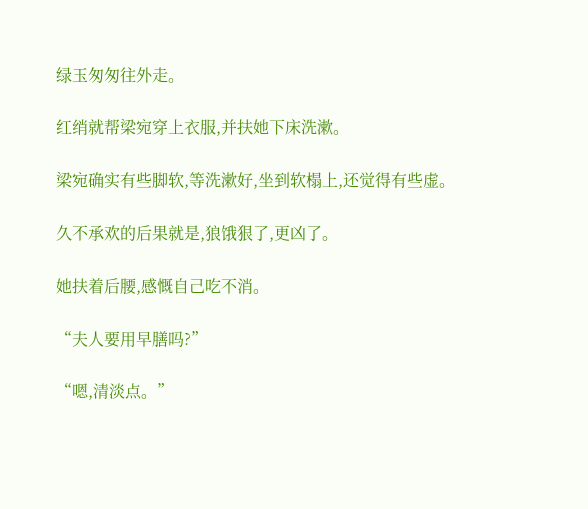绿玉匆匆往外走。

红绡就帮梁宛穿上衣服,并扶她下床洗漱。

梁宛确实有些脚软,等洗漱好,坐到软榻上,还觉得有些虚。

久不承欢的后果就是,狼饿狠了,更凶了。

她扶着后腰,感慨自己吃不消。

“夫人要用早膳吗?”

“嗯,清淡点。”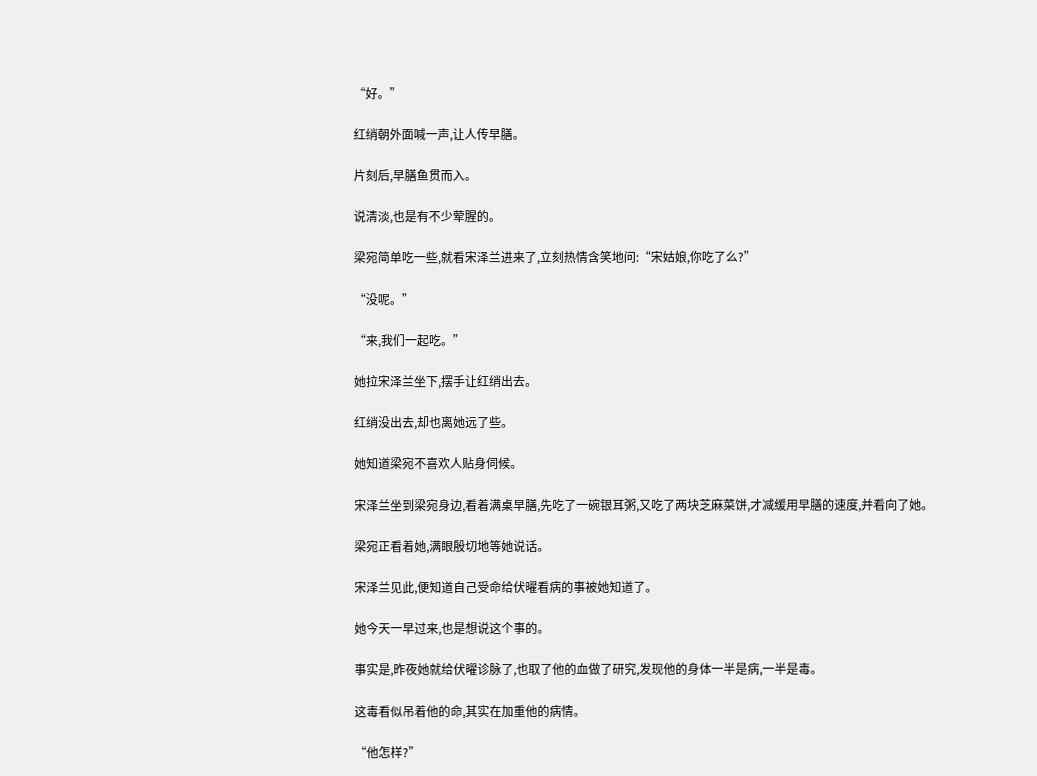“好。”

红绡朝外面喊一声,让人传早膳。

片刻后,早膳鱼贯而入。

说清淡,也是有不少荤腥的。

梁宛简单吃一些,就看宋泽兰进来了,立刻热情含笑地问:“宋姑娘,你吃了么?”

“没呢。”

“来,我们一起吃。”

她拉宋泽兰坐下,摆手让红绡出去。

红绡没出去,却也离她远了些。

她知道梁宛不喜欢人贴身伺候。

宋泽兰坐到梁宛身边,看着满桌早膳,先吃了一碗银耳粥,又吃了两块芝麻菜饼,才减缓用早膳的速度,并看向了她。

梁宛正看着她,满眼殷切地等她说话。

宋泽兰见此,便知道自己受命给伏曜看病的事被她知道了。

她今天一早过来,也是想说这个事的。

事实是,昨夜她就给伏曜诊脉了,也取了他的血做了研究,发现他的身体一半是病,一半是毒。

这毒看似吊着他的命,其实在加重他的病情。

“他怎样?”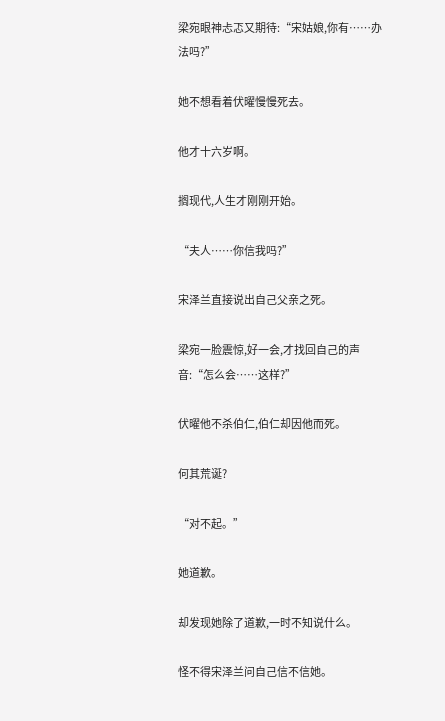梁宛眼神忐忑又期待:“宋姑娘,你有……办法吗?”

她不想看着伏曜慢慢死去。

他才十六岁啊。

搁现代,人生才刚刚开始。

“夫人……你信我吗?”

宋泽兰直接说出自己父亲之死。

梁宛一脸震惊,好一会,才找回自己的声音:“怎么会……这样?”

伏曜他不杀伯仁,伯仁却因他而死。

何其荒诞?

“对不起。”

她道歉。

却发现她除了道歉,一时不知说什么。

怪不得宋泽兰问自己信不信她。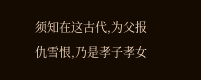须知在这古代,为父报仇雪恨,乃是孝子孝女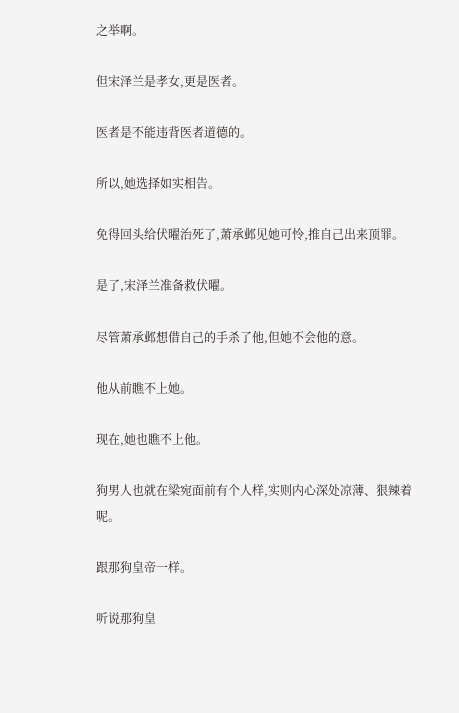之举啊。

但宋泽兰是孝女,更是医者。

医者是不能违背医者道德的。

所以,她选择如实相告。

免得回头给伏曜治死了,萧承邺见她可怜,推自己出来顶罪。

是了,宋泽兰准备救伏曜。

尽管萧承邺想借自己的手杀了他,但她不会他的意。

他从前瞧不上她。

现在,她也瞧不上他。

狗男人也就在梁宛面前有个人样,实则内心深处凉薄、狠辣着呢。

跟那狗皇帝一样。

听说那狗皇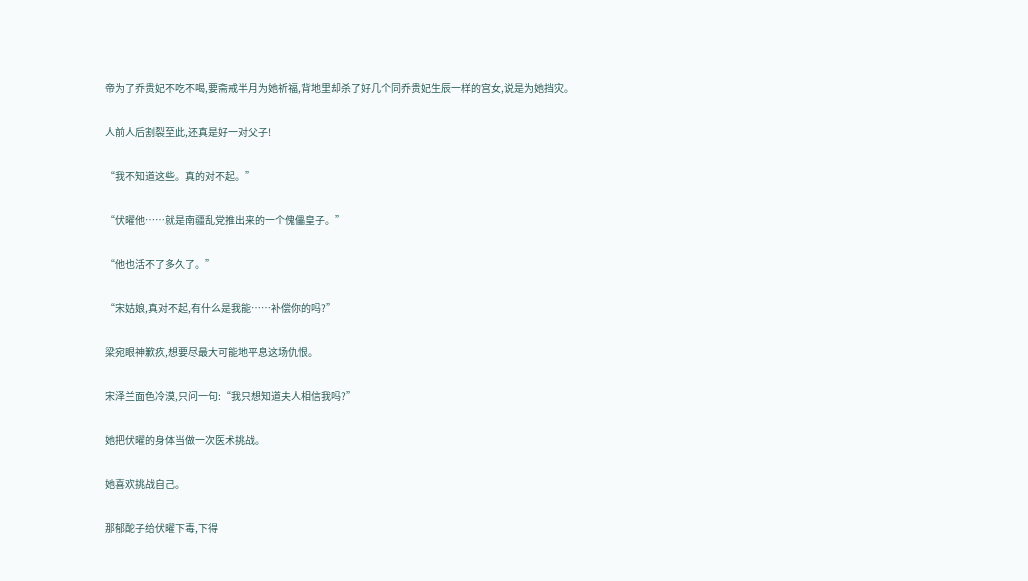帝为了乔贵妃不吃不喝,要斋戒半月为她祈福,背地里却杀了好几个同乔贵妃生辰一样的宫女,说是为她挡灾。

人前人后割裂至此,还真是好一对父子!

“我不知道这些。真的对不起。”

“伏曜他……就是南疆乱党推出来的一个傀儡皇子。”

“他也活不了多久了。”

“宋姑娘,真对不起,有什么是我能……补偿你的吗?”

梁宛眼神歉疚,想要尽最大可能地平息这场仇恨。

宋泽兰面色冷漠,只问一句:“我只想知道夫人相信我吗?”

她把伏曜的身体当做一次医术挑战。

她喜欢挑战自己。

那郁酡子给伏曜下毒,下得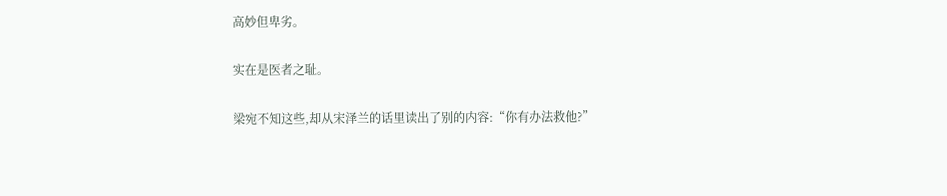高妙但卑劣。

实在是医者之耻。

梁宛不知这些,却从宋泽兰的话里读出了别的内容:“你有办法救他?”